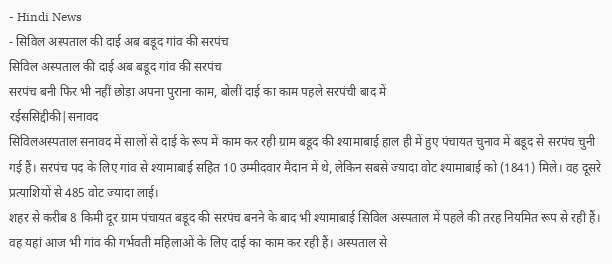- Hindi News
- सिविल अस्पताल की दाई अब बडूद गांव की सरपंच
सिविल अस्पताल की दाई अब बडूद गांव की सरपंच
सरपंच बनी फिर भी नहीं छोड़ा अपना पुराना काम, बोलीं दाई का काम पहले सरपंची बाद में
रईससिद्दीकी|सनावद
सिविलअस्पताल सनावद में सालों से दाई के रूप में काम कर रही ग्राम बडूद की श्यामाबाई हाल ही में हुए पंचायत चुनाव में बडूद से सरपंच चुनी गई हैं। सरपंच पद के लिए गांव से श्यामाबाई सहित 10 उम्मीदवार मैदान में थे, लेकिन सबसे ज्यादा वोट श्यामाबाई को (1841) मिले। वह दूसरे प्रत्याशियों से 485 वोट ज्यादा लाई।
शहर से करीब 8 किमी दूर ग्राम पंचायत बडूद की सरपंच बनने के बाद भी श्यामाबाई सिविल अस्पताल में पहले की तरह नियमित रूप से रही हैं। वह यहां आज भी गांव की गर्भवती महिलाओं के लिए दाई का काम कर रही हैं। अस्पताल से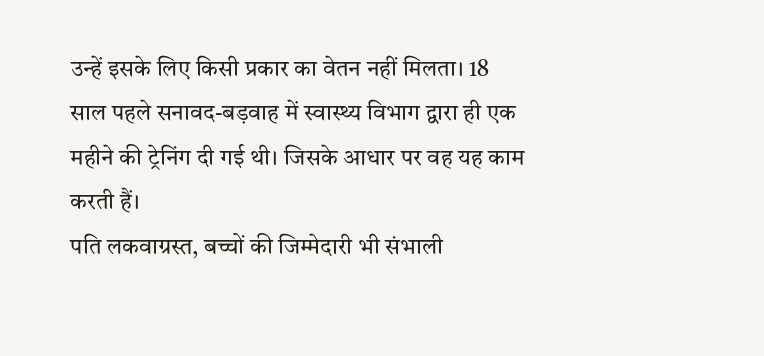उन्हें इसके लिए किसी प्रकार का वेतन नहीं मिलता। 18 साल पहले सनावद-बड़वाह में स्वास्थ्य विभाग द्वारा ही एक महीने की ट्रेनिंग दी गई थी। जिसके आधार पर वह यह काम करती हैं।
पति लकवाग्रस्त, बच्चों की जिम्मेदारी भी संभाली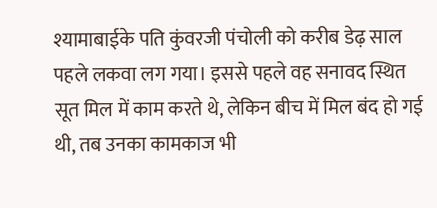श्यामाबाईके पति कुंवरजी पंचोली को करीब डेढ़ साल पहले लकवा लग गया। इससे पहले वह सनावद स्थित सूत मिल में काम करते थे, लेकिन बीच में मिल बंद हो गई थी, तब उनका कामकाज भी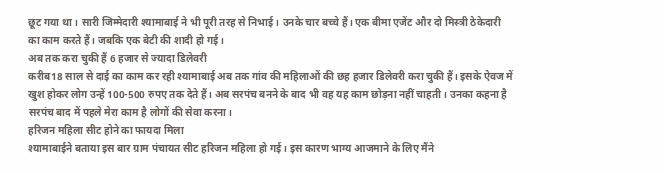छूट गया था। सारी जिम्मेदारी श्यामाबाई ने भी पूरी तरह से निभाई। उनके चार बच्चे हैं। एक बीमा एजेंट और दो मिस्त्री ठेकेदारी का काम करते हैं। जबकि एक बेटी की शादी हो गई।
अब तक करा चुकी हैं 6 हजार से ज्यादा डिलेवरी
करीब18 साल से दाई का काम कर रही श्यामाबाई अब तक गांव की महिलाओं की छह हजार डिलेवरी करा चुकी हैं। इसके ऐवज में खुश होकर लोग उन्हें 100-500 रुपए तक देते हैं। अब सरपंच बनने के बाद भी वह यह काम छोड़ना नहीं चाहती। उनका कहना है सरपंच बाद में पहले मेरा काम है लोगों की सेवा करना।
हरिजन महिला सीट होने का फायदा मिला
श्यामाबाईने बताया इस बार ग्राम पंचायत सीट हरिजन महिला हो गई। इस कारण भाग्य आजमाने के लिए मैंने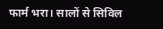फार्म भरा। सालों से सिविल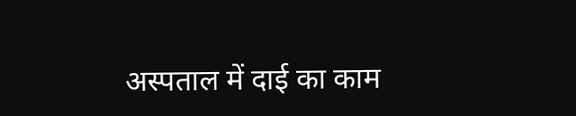अस्पताल में दाई का काम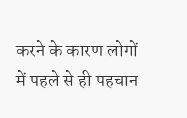करने के कारण लोगों में पहले से ही पहचान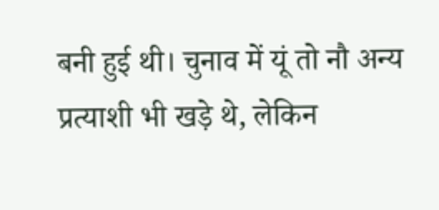बनी हुई थी। चुनाव में यूं तो नौ अन्य प्रत्याशी भी खड़े थे, लेकिन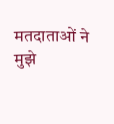मतदाताओं ने मुझे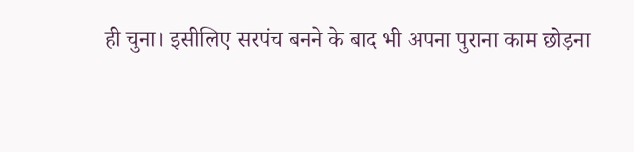ही चुना। इसीलिए सरपंच बनने के बाद भी अपना पुराना काम छोड़ना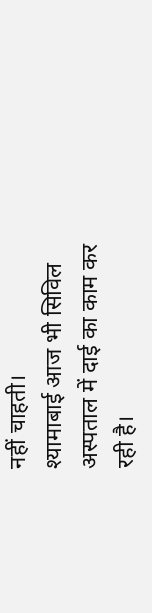नहीं चाहती।
श्यामाबाई आज भी सिविल अस्पताल में दाई का काम कर रही है।